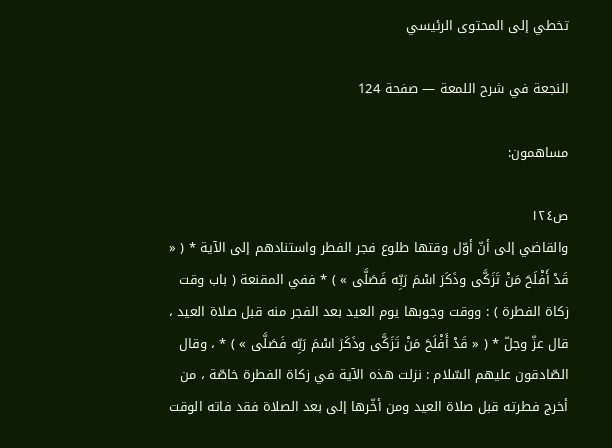تخطي إلى المحتوى الرئيسي

النجعة في شرح اللمعة — صفحة 124

مساهمون:

ص١٢٤
والقاضي إلى أنّ أوّل وقتها طلوع فجر الفطر واستنادهم إلى الآية * ( « قَدْ أَفْلَحَ مَنْ تَزَكَّى وذَكَرَ اسْمَ رَبِّه فَصَلَّى » ) * ففي المقنعة ( باب وقت زكاة الفطرة ) : ووقت وجوبها يوم العيد بعد الفجر منه قبل صلاة العيد ، قال عزّ وجلّ * ( « قَدْ أَفْلَحَ مَنْ تَزَكَّى وذَكَرَ اسْمَ رَبِّه فَصَلَّى » ) * ، وقال الصّادقون عليهم السّلام : نزلت هذه الآية في زكاة الفطرة خاصّة ، من أخرج فطرته قبل صلاة العيد ومن أخّرها إلى بعد الصلاة فقد فاته الوقت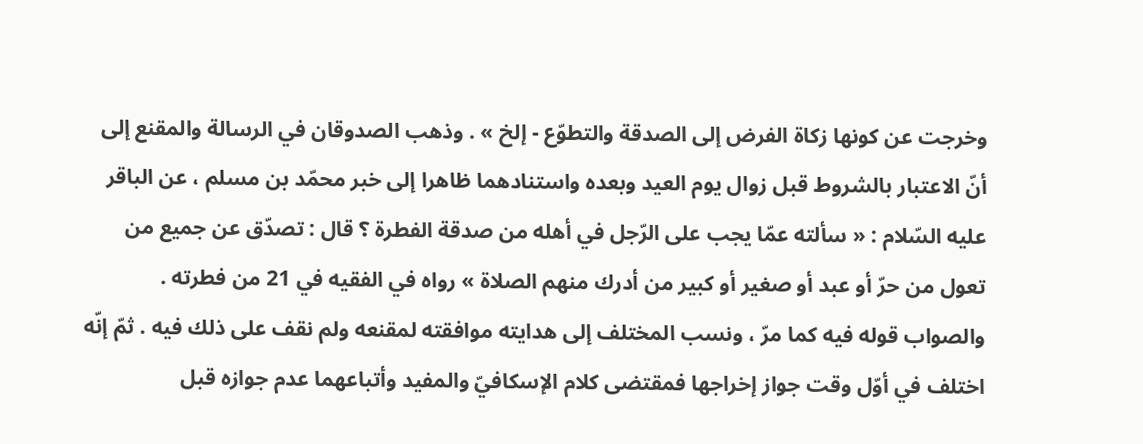وخرجت عن كونها زكاة الفرض إلى الصدقة والتطوّع - إلخ » . وذهب الصدوقان في الرسالة والمقنع إلى أنّ الاعتبار بالشروط قبل زوال يوم العيد وبعده واستنادهما ظاهرا إلى خبر محمّد بن مسلم ، عن الباقر عليه السّلام : « سألته عمّا يجب على الرّجل في أهله من صدقة الفطرة ؟ قال : تصدّق عن جميع من تعول من حرّ أو عبد أو صغير أو كبير من أدرك منهم الصلاة » رواه في الفقيه في 21 من فطرته . والصواب قوله فيه كما مرّ ، ونسب المختلف إلى هدايته موافقته لمقنعه ولم نقف على ذلك فيه . ثمّ إنّه اختلف في أوّل وقت جواز إخراجها فمقتضى كلام الإسكافيّ والمفيد وأتباعهما عدم جوازه قبل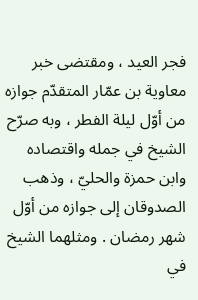فجر العيد ، ومقتضى خبر معاوية بن عمّار المتقدّم جوازه من أوّل ليلة الفطر ، وبه صرّح الشيخ في جمله واقتصاده وابن حمزة والحليّ ، وذهب الصدوقان إلى جوازه من أوّل شهر رمضان . ومثلهما الشيخ في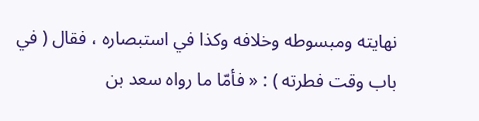نهايته ومبسوطه وخلافه وكذا في استبصاره ، فقال ( في باب وقت فطرته ) : « فأمّا ما رواه سعد بن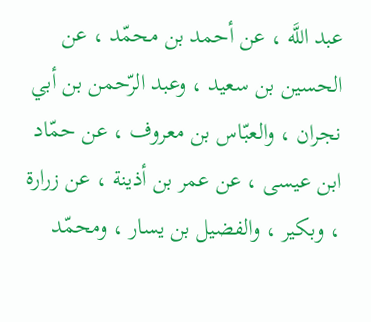عبد اللَّه ، عن أحمد بن محمّد ، عن الحسين بن سعيد ، وعبد الرّحمن بن أبي نجران ، والعبّاس بن معروف ، عن حمّاد ابن عيسى ، عن عمر بن أذينة ، عن زرارة ، وبكير ، والفضيل بن يسار ، ومحمّد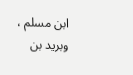ابن مسلم ، وبريد بن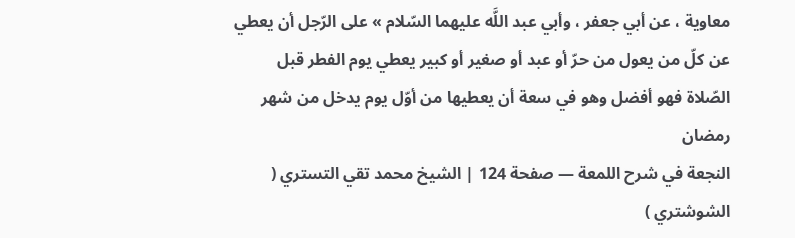معاوية ، عن أبي جعفر ، وأبي عبد اللَّه عليهما السّلام » على الرّجل أن يعطي عن كلّ من يعول من حرّ أو عبد أو صغير أو كبير يعطي يوم الفطر قبل الصّلاة فهو أفضل وهو في سعة أن يعطيها من أوّل يوم يدخل من شهر رمضان
النجعة في شرح اللمعة — صفحة 124 | الشيخ محمد تقي التستري ( الشوشتري )